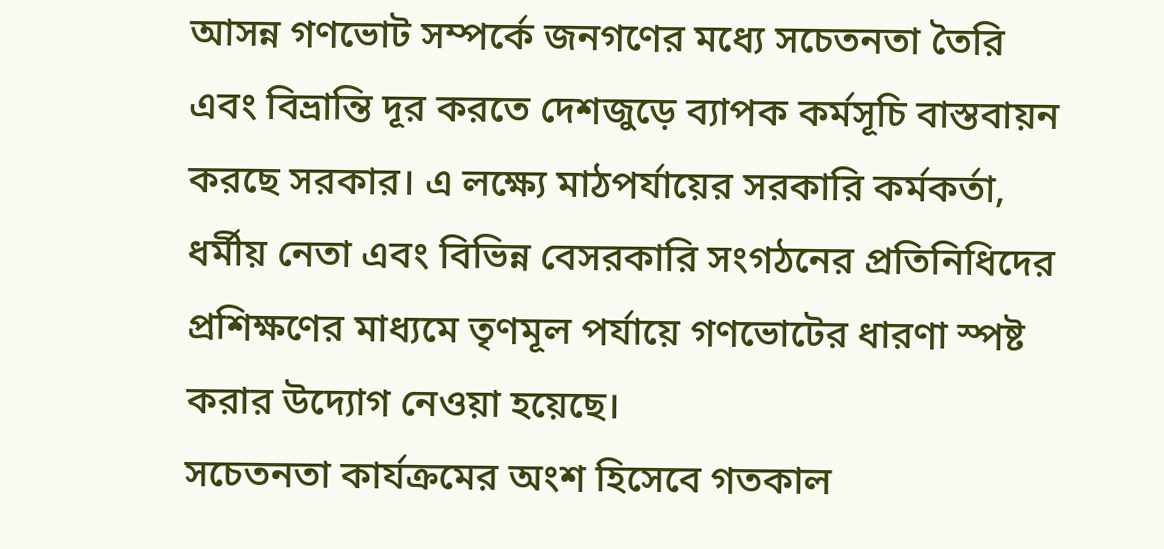আসন্ন গণভোট সম্পর্কে জনগণের মধ্যে সচেতনতা তৈরি এবং বিভ্রান্তি দূর করতে দেশজুড়ে ব্যাপক কর্মসূচি বাস্তবায়ন করছে সরকার। এ লক্ষ্যে মাঠপর্যায়ের সরকারি কর্মকর্তা, ধর্মীয় নেতা এবং বিভিন্ন বেসরকারি সংগঠনের প্রতিনিধিদের প্রশিক্ষণের মাধ্যমে তৃণমূল পর্যায়ে গণভোটের ধারণা স্পষ্ট করার উদ্যোগ নেওয়া হয়েছে।
সচেতনতা কার্যক্রমের অংশ হিসেবে গতকাল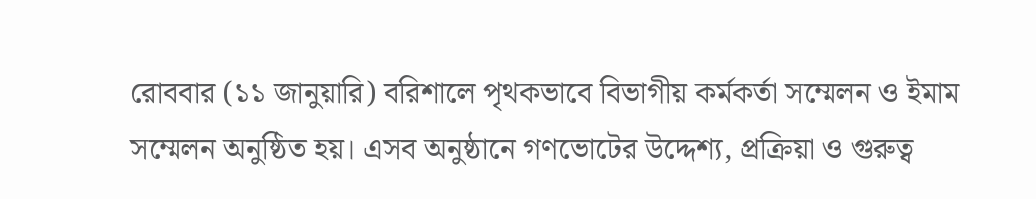রোববার (১১ জানুয়ারি) বরিশালে পৃথকভাবে বিভাগীয় কর্মকর্তা সম্মেলন ও ইমাম সম্মেলন অনুষ্ঠিত হয়। এসব অনুষ্ঠানে গণভোটের উদ্দেশ্য, প্রক্রিয়া ও গুরুত্ব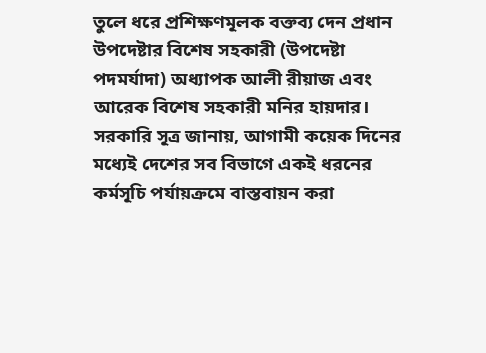তুলে ধরে প্রশিক্ষণমূলক বক্তব্য দেন প্রধান উপদেষ্টার বিশেষ সহকারী (উপদেষ্টা পদমর্যাদা) অধ্যাপক আলী রীয়াজ এবং আরেক বিশেষ সহকারী মনির হায়দার।
সরকারি সূত্র জানায়, আগামী কয়েক দিনের মধ্যেই দেশের সব বিভাগে একই ধরনের কর্মসূচি পর্যায়ক্রমে বাস্তবায়ন করা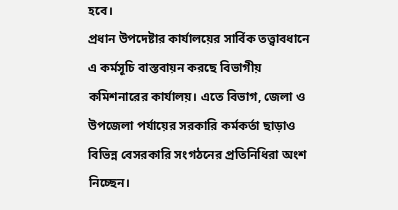হবে।
প্রধান উপদেষ্টার কার্যালয়ের সার্বিক তত্ত্বাবধানে এ কর্মসূচি বাস্তবায়ন করছে বিভাগীয় কমিশনারের কার্যালয়। এতে বিভাগ, জেলা ও উপজেলা পর্যায়ের সরকারি কর্মকর্তা ছাড়াও বিভিন্ন বেসরকারি সংগঠনের প্রতিনিধিরা অংশ নিচ্ছেন।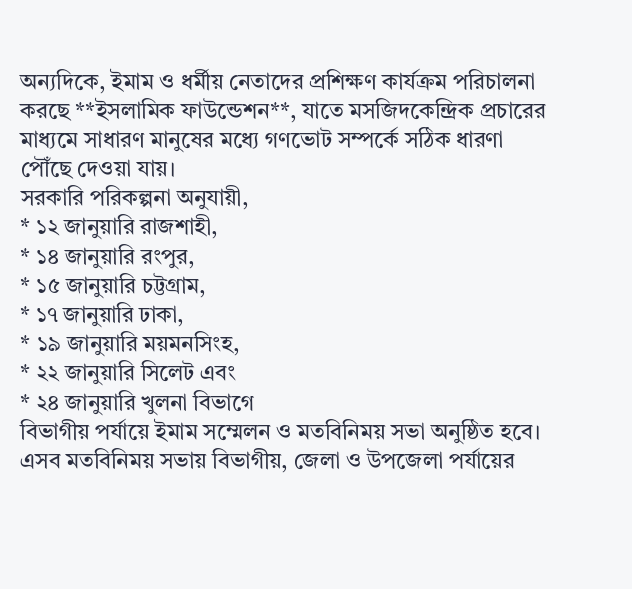অন্যদিকে, ইমাম ও ধর্মীয় নেতাদের প্রশিক্ষণ কার্যক্রম পরিচালনা করছে **ইসলামিক ফাউন্ডেশন**, যাতে মসজিদকেন্দ্রিক প্রচারের মাধ্যমে সাধারণ মানুষের মধ্যে গণভোট সম্পর্কে সঠিক ধারণা পৌঁছে দেওয়া যায়।
সরকারি পরিকল্পনা অনুযায়ী,
* ১২ জানুয়ারি রাজশাহী,
* ১৪ জানুয়ারি রংপুর,
* ১৫ জানুয়ারি চট্টগ্রাম,
* ১৭ জানুয়ারি ঢাকা,
* ১৯ জানুয়ারি ময়মনসিংহ,
* ২২ জানুয়ারি সিলেট এবং
* ২৪ জানুয়ারি খুলনা বিভাগে
বিভাগীয় পর্যায়ে ইমাম সম্মেলন ও মতবিনিময় সভা অনুষ্ঠিত হবে।
এসব মতবিনিময় সভায় বিভাগীয়, জেলা ও উপজেলা পর্যায়ের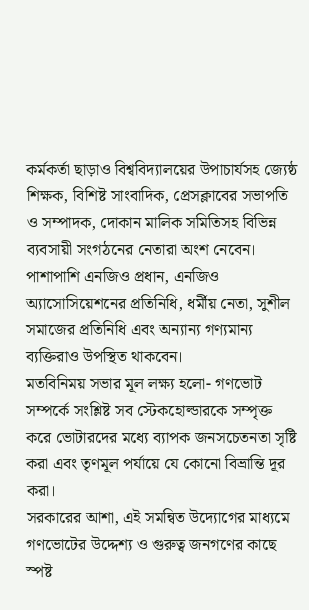কর্মকর্তা ছাড়াও বিশ্ববিদ্যালয়ের উপাচার্যসহ জ্যেষ্ঠ শিক্ষক, বিশিষ্ট সাংবাদিক, প্রেসক্লাবের সভাপতি ও সম্পাদক, দোকান মালিক সমিতিসহ বিভিন্ন ব্যবসায়ী সংগঠনের নেতারা অংশ নেবেন। পাশাপাশি এনজিও প্রধান, এনজিও অ্যাসোসিয়েশনের প্রতিনিধি, ধর্মীয় নেতা, সুশীল সমাজের প্রতিনিধি এবং অন্যান্য গণ্যমান্য ব্যক্তিরাও উপস্থিত থাকবেন।
মতবিনিময় সভার মূল লক্ষ্য হলো- গণভোট সম্পর্কে সংশ্লিষ্ট সব স্টেকহোল্ডারকে সম্পৃক্ত করে ভোটারদের মধ্যে ব্যাপক জনসচেতনতা সৃষ্টি করা এবং তৃণমূল পর্যায়ে যে কোনো বিভ্রান্তি দূর করা।
সরকারের আশা, এই সমন্বিত উদ্যোগের মাধ্যমে গণভোটের উদ্দেশ্য ও গুরুত্ব জনগণের কাছে স্পষ্ট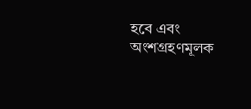হবে এবং অংশগ্রহণমূলক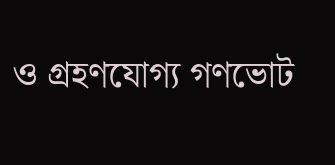ও গ্রহণযোগ্য গণভোট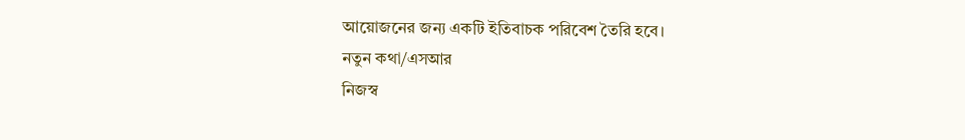আয়োজনের জন্য একটি ইতিবাচক পরিবেশ তৈরি হবে।
নতুন কথা/এসআর
নিজস্ব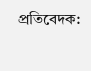প্রতিবেদক: